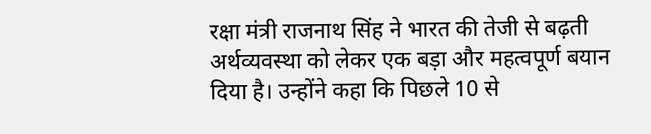रक्षा मंत्री राजनाथ सिंह ने भारत की तेजी से बढ़ती अर्थव्यवस्था को लेकर एक बड़ा और महत्वपूर्ण बयान दिया है। उन्होंने कहा कि पिछले 10 से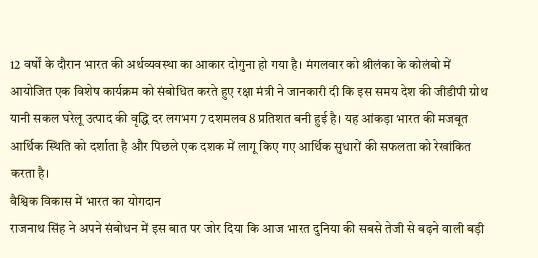12 वर्षों के दौरान भारत की अर्थव्यवस्था का आकार दोगुना हो गया है। मंगलवार को श्रीलंका के कोलंबो में आयोजित एक विशेष कार्यक्रम को संबोधित करते हुए रक्षा मंत्री ने जानकारी दी कि इस समय देश की जीडीपी ग्रोथ यानी सकल घरेलू उत्पाद की वृद्धि दर लगभग 7 दशमलव 8 प्रतिशत बनी हुई है। यह आंकड़ा भारत की मजबूत आर्थिक स्थिति को दर्शाता है और पिछले एक दशक में लागू किए गए आर्थिक सुधारों की सफलता को रेखांकित करता है।
वैश्विक विकास में भारत का योगदान
राजनाथ सिंह ने अपने संबोधन में इस बात पर जोर दिया कि आज भारत दुनिया की सबसे तेजी से बढ़ने वाली बड़ी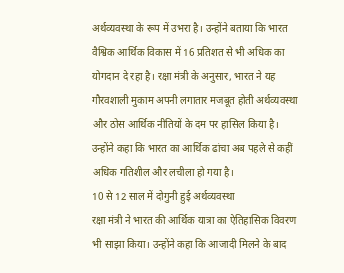अर्थव्यवस्था के रूप में उभरा है। उन्होंने बताया कि भारत वैश्विक आर्थिक विकास में 16 प्रतिशत से भी अधिक का योगदान दे रहा है। रक्षा मंत्री के अनुसार, भारत ने यह गौरवशाली मुकाम अपनी लगातार मजबूत होती अर्थव्यवस्था और ठोस आर्थिक नीतियों के दम पर हासिल किया है। उन्होंने कहा कि भारत का आर्थिक ढांचा अब पहले से कहीं अधिक गतिशील और लचीला हो गया है।
10 से 12 साल में दोगुनी हुई अर्थव्यवस्था
रक्षा मंत्री ने भारत की आर्थिक यात्रा का ऐतिहासिक विवरण भी साझा किया। उन्होंने कहा कि आजादी मिलने के बाद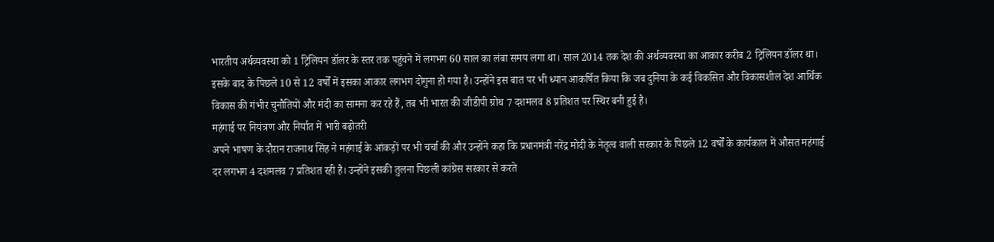भारतीय अर्थव्यवस्था को 1 ट्रिलियन डॉलर के स्तर तक पहुंचने में लगभग 60 साल का लंबा समय लगा था। साल 2014 तक देश की अर्थव्यवस्था का आकार करीब 2 ट्रिलियन डॉलर था। इसके बाद के पिछले 10 से 12 वर्षों में इसका आकार लगभग दोगुना हो गया है। उन्होंने इस बात पर भी ध्यान आकर्षित किया कि जब दुनिया के कई विकसित और विकासशील देश आर्थिक विकास की गंभीर चुनौतियों और मंदी का सामना कर रहे हैं, तब भी भारत की जीडीपी ग्रोथ 7 दशमलव 8 प्रतिशत पर स्थिर बनी हुई है।
महंगाई पर नियंत्रण और निर्यात में भारी बढ़ोतरी
अपने भाषण के दौरान राजनाथ सिंह ने महंगाई के आंकड़ों पर भी चर्चा की और उन्होंने कहा कि प्रधानमंत्री नरेंद्र मोदी के नेतृत्व वाली सरकार के पिछले 12 वर्षों के कार्यकाल में औसत महंगाई दर लगभग 4 दशमलव 7 प्रतिशत रही है। उन्होंने इसकी तुलना पिछली कांग्रेस सरकार से करते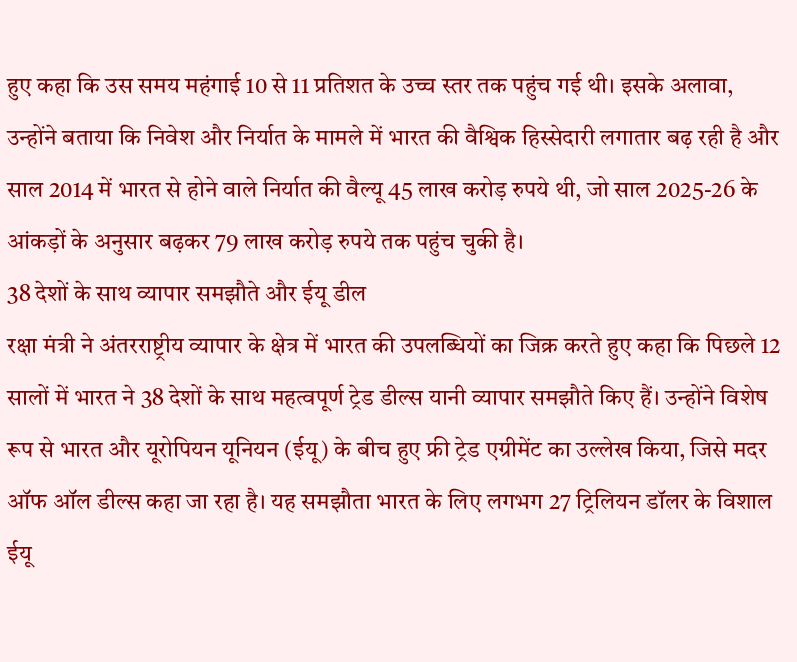हुए कहा कि उस समय महंगाई 10 से 11 प्रतिशत के उच्च स्तर तक पहुंच गई थी। इसके अलावा, उन्होंने बताया कि निवेश और निर्यात के मामले में भारत की वैश्विक हिस्सेदारी लगातार बढ़ रही है और साल 2014 में भारत से होने वाले निर्यात की वैल्यू 45 लाख करोड़ रुपये थी, जो साल 2025-26 के आंकड़ों के अनुसार बढ़कर 79 लाख करोड़ रुपये तक पहुंच चुकी है।
38 देशों के साथ व्यापार समझौते और ईयू डील
रक्षा मंत्री ने अंतरराष्ट्रीय व्यापार के क्षेत्र में भारत की उपलब्धियों का जिक्र करते हुए कहा कि पिछले 12 सालों में भारत ने 38 देशों के साथ महत्वपूर्ण ट्रेड डील्स यानी व्यापार समझौते किए हैं। उन्होंने विशेष रूप से भारत और यूरोपियन यूनियन (ईयू) के बीच हुए फ्री ट्रेड एग्रीमेंट का उल्लेख किया, जिसे मदर ऑफ ऑल डील्स कहा जा रहा है। यह समझौता भारत के लिए लगभग 27 ट्रिलियन डॉलर के विशाल ईयू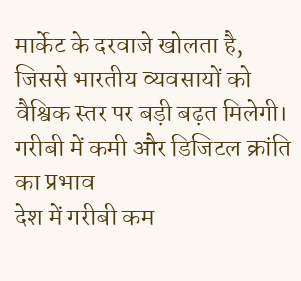मार्केट के दरवाजे खोलता है, जिससे भारतीय व्यवसायों को वैश्विक स्तर पर बड़ी बढ़त मिलेगी।
गरीबी में कमी और डिजिटल क्रांति का प्रभाव
देश में गरीबी कम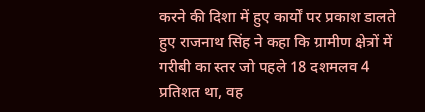करने की दिशा में हुए कार्यों पर प्रकाश डालते हुए राजनाथ सिंह ने कहा कि ग्रामीण क्षेत्रों में गरीबी का स्तर जो पहले 18 दशमलव 4 प्रतिशत था, वह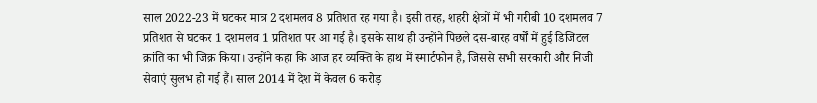साल 2022-23 में घटकर मात्र 2 दशमलव 8 प्रतिशत रह गया है। इसी तरह, शहरी क्षेत्रों में भी गरीबी 10 दशमलव 7 प्रतिशत से घटकर 1 दशमलव 1 प्रतिशत पर आ गई है। इसके साथ ही उन्होंने पिछले दस-बारह वर्षों में हुई डिजिटल क्रांति का भी जिक्र किया। उन्होंने कहा कि आज हर व्यक्ति के हाथ में स्मार्टफोन है, जिससे सभी सरकारी और निजी सेवाएं सुलभ हो गई हैं। साल 2014 में देश में केवल 6 करोड़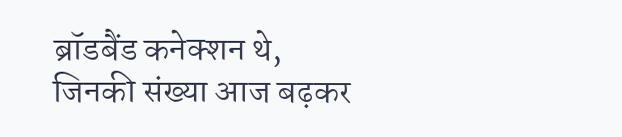ब्रॉडबैंड कनेक्शन थे, जिनकी संख्या आज बढ़कर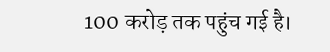100 करोड़ तक पहुंच गई है।